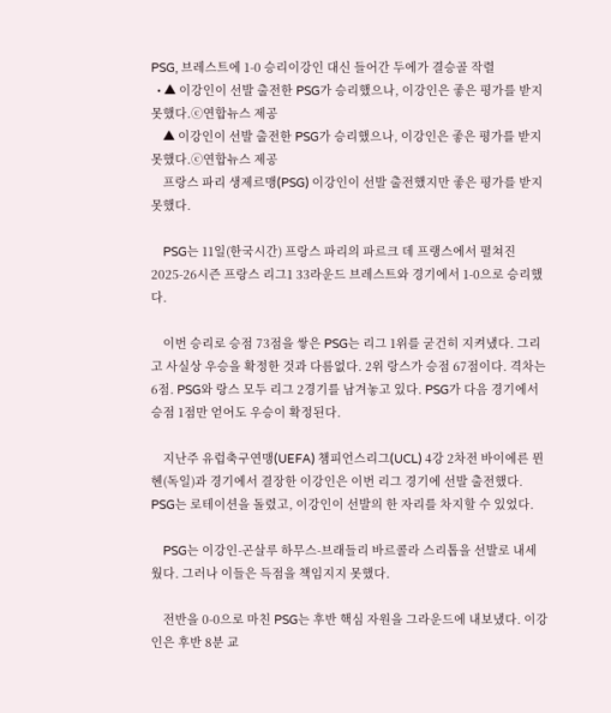PSG, 브레스트에 1-0 승리이강인 대신 들어간 두에가 결승골 작렬
  • ▲ 이강인이 선발 출전한 PSG가 승리했으나, 이강인은 좋은 평가를 받지 못했다.ⓒ연합뉴스 제공
    ▲ 이강인이 선발 출전한 PSG가 승리했으나, 이강인은 좋은 평가를 받지 못했다.ⓒ연합뉴스 제공
    프랑스 파리 생제르맹(PSG) 이강인이 선발 출전했지만 좋은 평가를 받지 못했다.

    PSG는 11일(한국시간) 프랑스 파리의 파르크 데 프랭스에서 펼쳐진 2025-26시즌 프랑스 리그1 33라운드 브레스트와 경기에서 1-0으로 승리했다.

    이번 승리로 승점 73점을 쌓은 PSG는 리그 1위를 굳건히 지켜냈다. 그리고 사실상 우승을 확정한 것과 다름없다. 2위 랑스가 승점 67점이다. 격차는 6점. PSG와 랑스 모두 리그 2경기를 남겨놓고 있다. PSG가 다음 경기에서 승점 1점만 얻어도 우승이 확정된다.

    지난주 유럽축구연맹(UEFA) 챔피언스리그(UCL) 4강 2차전 바이에른 뮌헨(독일)과 경기에서 결장한 이강인은 이번 리그 경기에 선발 출전했다. PSG는 로테이션을 돌렸고, 이강인이 선발의 한 자리를 차지할 수 있었다.

    PSG는 이강인-곤살루 하무스-브래들리 바르콜라 스리톱을 선발로 내세웠다. 그러나 이들은 득점을 책임지지 못했다.

    전반을 0-0으로 마친 PSG는 후반 핵심 자원을 그라운드에 내보냈다. 이강인은 후반 8분 교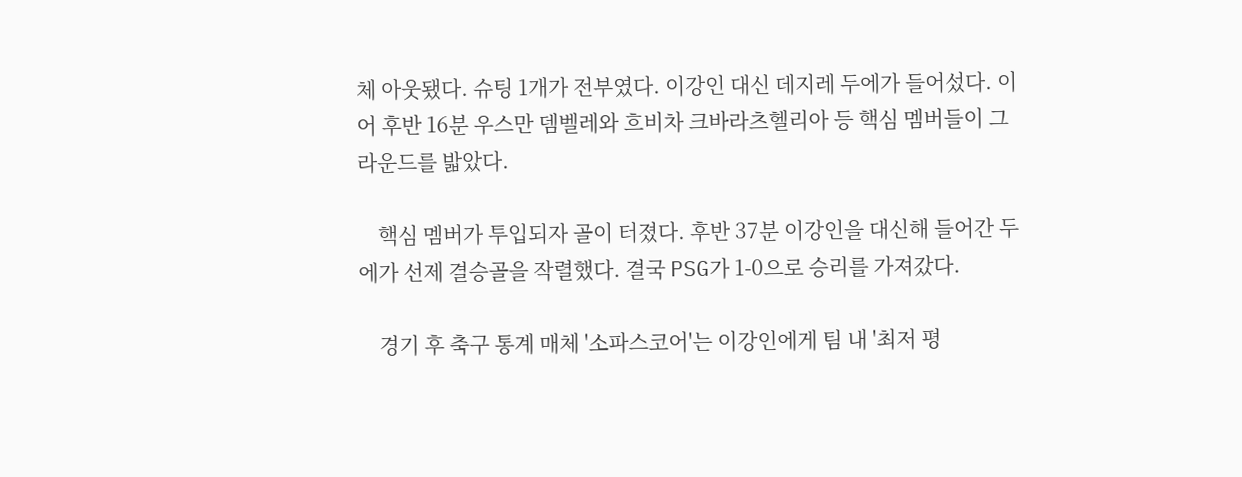체 아웃됐다. 슈팅 1개가 전부였다. 이강인 대신 데지레 두에가 들어섰다. 이어 후반 16분 우스만 뎀벨레와 흐비차 크바라츠헬리아 등 핵심 멤버들이 그라운드를 밟았다.

    핵심 멤버가 투입되자 골이 터졌다. 후반 37분 이강인을 대신해 들어간 두에가 선제 결승골을 작렬했다. 결국 PSG가 1-0으로 승리를 가져갔다.

    경기 후 축구 통계 매체 '소파스코어'는 이강인에게 팀 내 '최저 평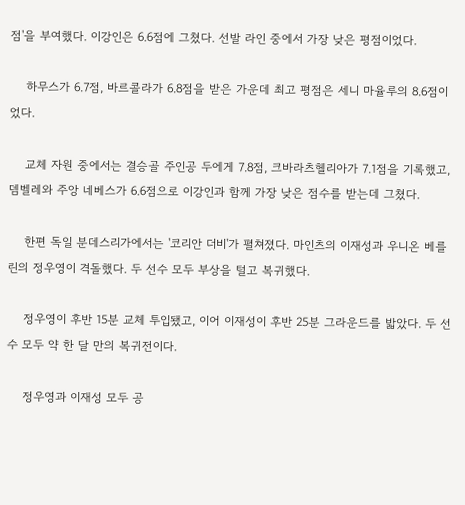점'을 부여했다. 이강인은 6.6점에 그쳤다. 선발 라인 중에서 가장 낮은 평점이었다.

    하무스가 6.7점, 바르콜라가 6.8점을 받은 가운데 최고 평점은 세니 마율루의 8.6점이었다.

    교체 자원 중에서는 결승골 주인공 두에게 7.8점, 크바라츠헬리아가 7.1점을 기록했고, 뎀벨레와 주앙 네베스가 6.6점으로 이강인과 함께 가장 낮은 점수를 받는데 그쳤다.

    한편 독일 분데스리가에서는 '코리안 더비'가 펼쳐졌다. 마인츠의 이재성과 우니온 베를린의 정우영이 격돌했다. 두 선수 모두 부상을 털고 복귀했다.

    정우영이 후반 15분 교체 투입됐고, 이어 이재성이 후반 25분 그라운드를 밟았다. 두 선수 모두 약 한 달 만의 복귀전이다.

    정우영과 이재성 모두 공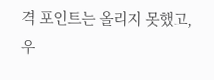격 포인트는 올리지 못했고, 우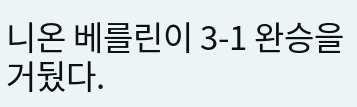니온 베를린이 3-1 완승을 거뒀다.